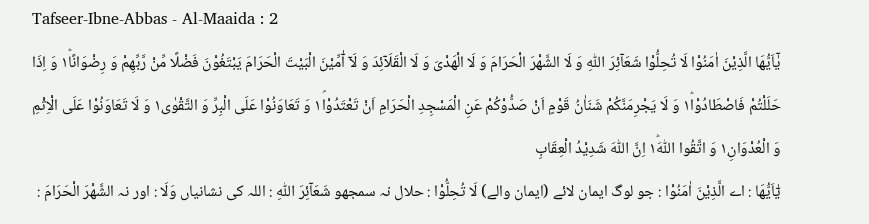Tafseer-Ibne-Abbas - Al-Maaida : 2
یٰۤاَیُّهَا الَّذِیْنَ اٰمَنُوْا لَا تُحِلُّوْا شَعَآئِرَ اللّٰهِ وَ لَا الشَّهْرَ الْحَرَامَ وَ لَا الْهَدْیَ وَ لَا الْقَلَآئِدَ وَ لَاۤ آٰمِّیْنَ الْبَیْتَ الْحَرَامَ یَبْتَغُوْنَ فَضْلًا مِّنْ رَّبِّهِمْ وَ رِضْوَانًا١ؕ وَ اِذَا حَلَلْتُمْ فَاصْطَادُوْا١ؕ وَ لَا یَجْرِمَنَّكُمْ شَنَاٰنُ قَوْمٍ اَنْ صَدُّوْكُمْ عَنِ الْمَسْجِدِ الْحَرَامِ اَنْ تَعْتَدُوْا١ۘ وَ تَعَاوَنُوْا عَلَى الْبِرِّ وَ التَّقْوٰى١۪ وَ لَا تَعَاوَنُوْا عَلَى الْاِثْمِ وَ الْعُدْوَانِ١۪ وَ اتَّقُوا اللّٰهَ١ؕ اِنَّ اللّٰهَ شَدِیْدُ الْعِقَابِ
يٰٓاَيُّھَا : اے الَّذِيْنَ اٰمَنُوْا : جو لوگ ایمان لائے (ایمان والے) لَا تُحِلُّوْا : حلال نہ سمجھو شَعَآئِرَ اللّٰهِ : اللہ کی نشانیاں وَلَا : اور نہ الشَّهْرَ الْحَرَامَ :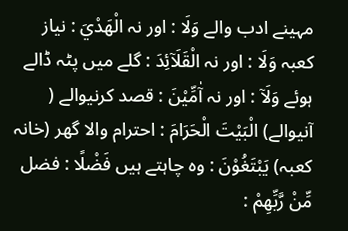مہینے ادب والے وَلَا : اور نہ الْهَدْيَ : نیاز کعبہ وَلَا : اور نہ الْقَلَآئِدَ : گلے میں پٹہ ڈالے ہوئے وَلَآ : اور نہ آٰمِّيْنَ : قصد کرنیوالے ( آنیوالے) الْبَيْتَ الْحَرَامَ : احترام والا گھر (خانہ کعبہ) يَبْتَغُوْنَ : وہ چاہتے ہیں فَضْلًا : فضل مِّنْ رَّبِّهِمْ :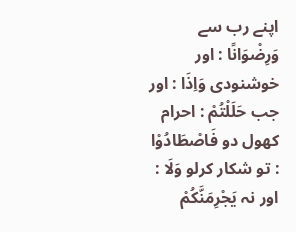اپنے رب سے وَرِضْوَانًا : اور خوشنودی وَاِذَا : اور جب حَلَلْتُمْ : احرام کھول دو فَاصْطَادُوْا : تو شکار کرلو وَلَا : اور نہ يَجْرِمَنَّكُمْ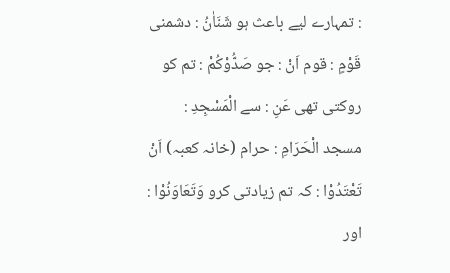: تمہارے لیے باعث ہو شَنَاٰنُ : دشمنی قَوْمٍ : قوم اَنْ : جو صَدُّوْكُمْ : تم کو روکتی تھی عَنِ : سے الْمَسْجِدِ : مسجد الْحَرَامِ : حرام (خانہ کعبہ) اَنْ تَعْتَدُوْا : کہ تم زیادتی کرو وَتَعَاوَنُوْا : اور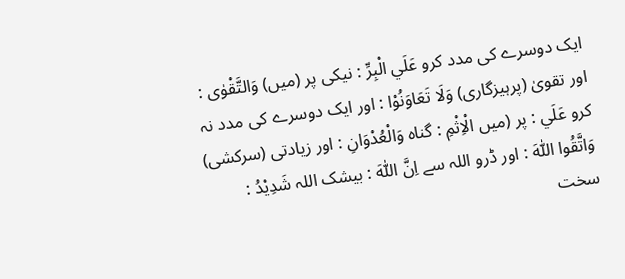ایک دوسرے کی مدد کرو عَلَي الْبِرِّ : نیکی پر (میں) وَالتَّقْوٰى : اور تقویٰ (پرہیزگاری) وَلَا تَعَاوَنُوْا : اور ایک دوسرے کی مدد نہ کرو عَلَي : پر (میں الْاِثْمِ : گناہ وَالْعُدْوَانِ : اور زیادتی (سرکشی) وَاتَّقُوا اللّٰهَ : اور ڈرو اللہ سے اِنَّ اللّٰهَ : بیشک اللہ شَدِيْدُ : سخت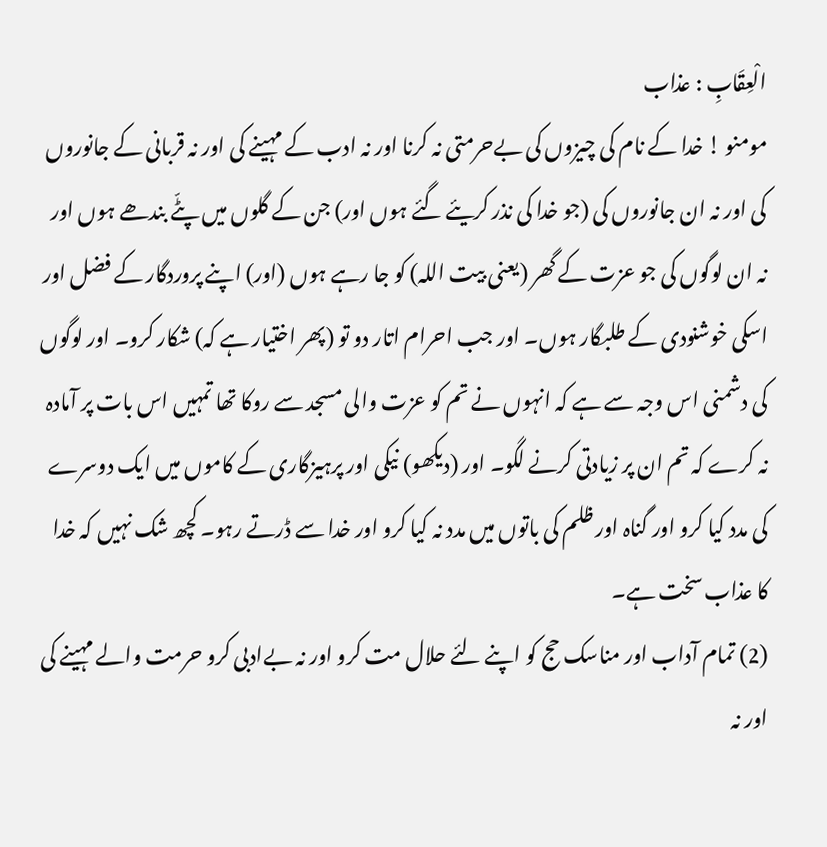الْعِقَابِ : عذاب
مومنو ! خدا کے نام کی چیزوں کی بےحرمتی نہ کرنا اور نہ ادب کے مہینے کی اور نہ قربانی کے جانوروں کی اور نہ ان جانوروں کی (جو خدا کی نذر کریئے گئے ہوں اور) جن کے گلوں میں پٹّے بندھے ہوں اور نہ ان لوگوں کی جو عزت کے گھر (یعنی بیت اللہ) کو جا رہے ہوں (اور) اپنے پروردگار کے فضل اور اسکی خوشنودی کے طلبگار ہوں۔ اور جب احرام اتار دو تو (پھر اختیار ہے کہ) شکار کرو۔ اور لوگوں کی دشمنی اس وجہ سے ہے کہ انہوں نے تم کو عزت والی مسجد سے روکا تھا تمہیں اس بات پر آمادہ نہ کرے کہ تم ان پر زیادتی کرنے لگو۔ اور (دیکھو) نیکی اور پرہیزگاری کے کاموں میں ایک دوسرے کی مدد کیا کرو اور گناہ اور ظلم کی باتوں میں مدد نہ کیا کرو اور خدا سے ڈرتے رہو۔ کچھ شک نہیں کہ خدا کا عذاب سخت ہے۔
(2) تمام آداب اور مناسک حج کو اپنے لئے حلال مت کرو اور نہ بےادبی کرو حرمت والے مہینے کی اور نہ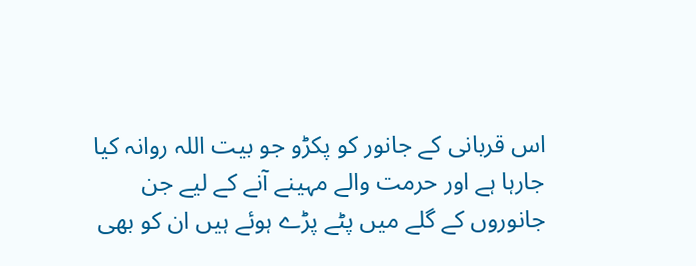اس قربانی کے جانور کو پکڑو جو بیت اللہ روانہ کیا جارہا ہے اور حرمت والے مہینے آنے کے لیے جن جانوروں کے گلے میں پٹے پڑے ہوئے ہیں ان کو بھی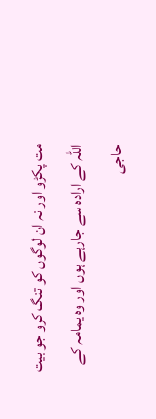مت پکڑو اور نہ ان لوگوں کو تنگ کرو جو بیت اللہ کے ارادہ سے جارہے ہوں اور وہ یمامہ کے حاجی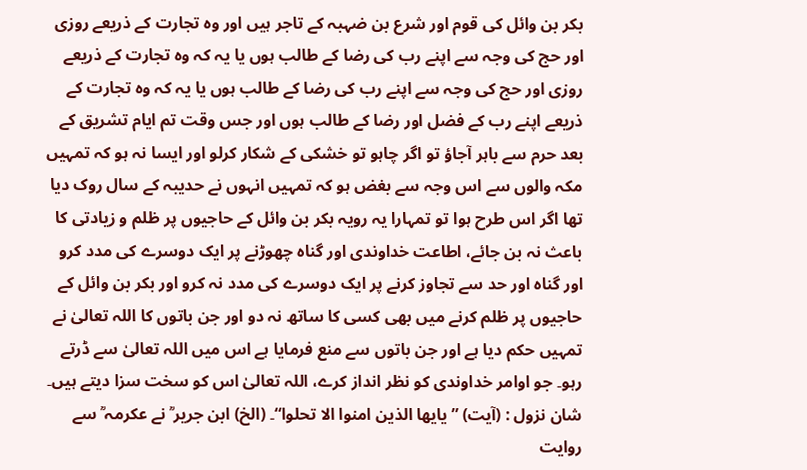بکر بن وائل کی قوم اور شرع بن ضہبہ کے تاجر ہیں اور وہ تجارت کے ذریعے روزی اور حج کی وجہ سے اپنے رب کی رضا کے طالب ہوں یا یہ کہ وہ تجارت کے ذریعے روزی اور حج کی وجہ سے اپنے رب کی رضا کے طالب ہوں یا یہ کہ وہ تجارت کے ذریعے اپنے رب کے فضل اور رضا کے طالب ہوں اور جس وقت تم ایام تشریق کے بعد حرم سے باہر آجاؤ تو اگر چاہو تو خشکی کے شکار کرلو اور ایسا نہ ہو کہ تمہیں مکہ والوں سے اس وجہ سے بغض ہو کہ تمہیں انہوں نے حدیبہ کے سال روک دیا تھا اگر اس طرح ہوا تو تمہارا یہ رویہ بکر بن وائل کے حاجیوں پر ظلم و زیادتی کا باعث نہ بن جائے، اطاعت خداوندی اور گناہ چھوڑنے پر ایک دوسرے کی مدد کرو اور گناہ اور حد سے تجاوز کرنے پر ایک دوسرے کی مدد نہ کرو اور بکر بن وائل کے حاجیوں پر ظلم کرنے میں بھی کسی کا ساتھ نہ دو اور جن باتوں کا اللہ تعالیٰ نے تمہیں حکم دیا ہے اور جن باتوں سے منع فرمایا ہے اس میں اللہ تعالیٰ سے ڈرتے رہو۔ جو اوامر خداوندی کو نظر انداز کرے، اللہ تعالیٰ اس کو سخت سزا دیتے ہیں۔ شان نزول : (آیت) ”یایھا الذین امنوا الا تحلوا“۔ (الخ) ابن جریر ؒ نے عکرمہ ؒ سے روایت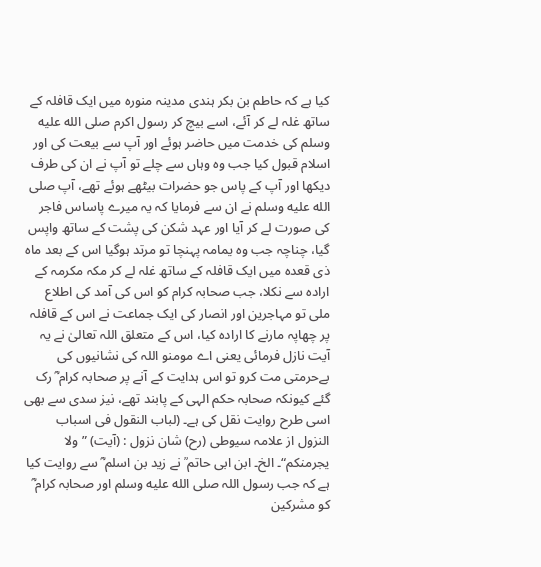کیا ہے کہ حاطم بن بکر ہندی مدینہ منورہ میں ایک قافلہ کے ساتھ غلہ لے کر آئے، اسے بیچ کر رسول اکرم صلى الله عليه وسلم کی خدمت میں حاضر ہوئے اور آپ سے بیعت کی اور اسلام قبول کیا جب وہ وہاں سے چلے تو آپ نے ان کی طرف دیکھا اور آپ کے پاس جو حضرات بیٹھے ہوئے تھے، آپ صلى الله عليه وسلم نے ان سے فرمایا کہ یہ میرے پاساس فاجر کی صورت لے کر آیا اور عہد شکن کی پشت کے ساتھ واپس گیا، چناچہ جب وہ یمامہ پہنچا تو مرتد ہوگیا اس کے بعد ماہ ذی قعدہ میں ایک قافلہ کے ساتھ غلہ لے کر مکہ مکرمہ کے ارادہ سے نکلا، جب صحابہ کرام کو اس کی آمد کی اطلاع ملی تو مہاجرین اور انصار کی ایک جماعت نے اس کے قافلہ پر چھاپہ مارنے کا ارادہ کیا، اس کے متعلق اللہ تعالیٰ نے یہ آیت نازل فرمائی یعنی اے مومنو اللہ کی نشانیوں کی بےحرمتی مت کرو تو اس ہدایت کے آنے پر صحابہ کرام ؓ رک گئے کیونکہ صحابہ حکم الہی کے پابند تھے، نیز سدی سے بھی اسی طرح روایت نقل کی ہے۔ (لباب النقول فی اسباب النزول از علامہ سیوطی (رح) شان نزول : (آیت) ”ولا یجرمنکم“۔ الخ۔ ابن ابی حاتم ؒ نے زید بن اسلم ؓ سے روایت کیا ہے کہ جب رسول اللہ صلى الله عليه وسلم اور صحابہ کرام ؓ کو مشرکین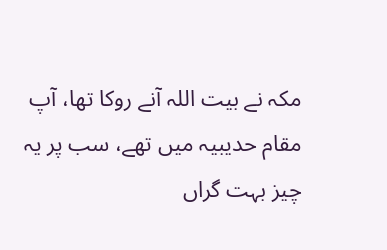مکہ نے بیت اللہ آنے روکا تھا، آپ مقام حدیبیہ میں تھے، سب پر یہ چیز بہت گراں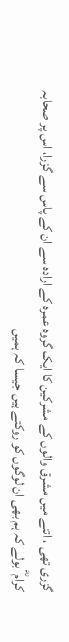گزری تھی ، اتنے میں مشرق والوں کے مشرکین کا ایک گروہ عمرہ کے ارادہ سے ان کے پاس سے گزرا، اس پر صحابہ کرام ؓ بولے کہ ہم بھی ان لوگوں کو روکتے ہیں جیسا کہ ہمیں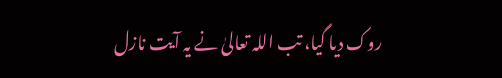روک دیا گیا، تب اللہ تعالیٰ نے یہ آیت نازل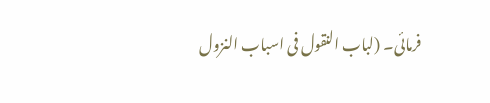فرمائی۔ (لباب النقول فی اسباب النزول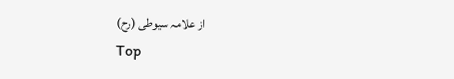از علامہ سیوطی (رح)
Top